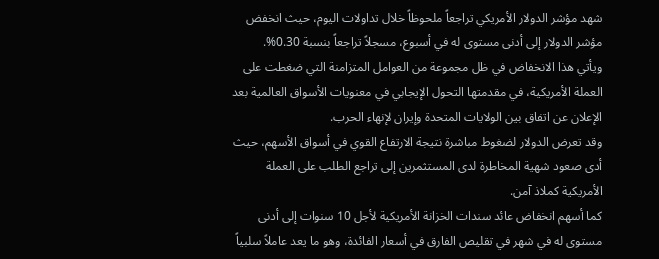شهد مؤشر الدولار الأمريكي تراجعاً ملحوظاً خلال تداولات اليوم، حيث انخفض مؤشر الدولار إلى أدنى مستوى له في أسبوع، مسجلاً تراجعاً بنسبة 0.30%.
ويأتي هذا الانخفاض في ظل مجموعة من العوامل المتزامنة التي ضغطت على العملة الأمريكية، في مقدمتها التحول الإيجابي في معنويات الأسواق العالمية بعد الإعلان عن اتفاق بين الولايات المتحدة وإيران لإنهاء الحرب.
وقد تعرض الدولار لضغوط مباشرة نتيجة الارتفاع القوي في أسواق الأسهم، حيث أدى صعود شهية المخاطرة لدى المستثمرين إلى تراجع الطلب على العملة الأمريكية كملاذ آمن.
كما أسهم انخفاض عائد سندات الخزانة الأمريكية لأجل 10 سنوات إلى أدنى مستوى له في شهر في تقليص الفارق في أسعار الفائدة، وهو ما يعد عاملاً سلبياً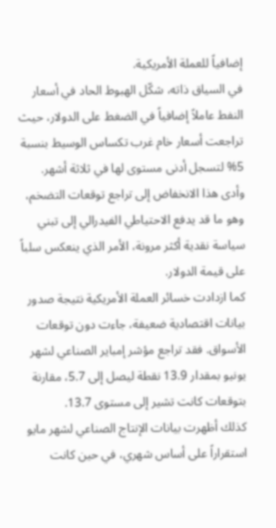إضافياً للعملة الأمريكية.
في السياق ذاته، شكّل الهبوط الحاد في أسعار النفط عاملاً إضافياً في الضغط على الدولار، حيث تراجعت أسعار خام غرب تكساس الوسيط بنسبة 5% لتسجل أدنى مستوى لها في ثلاثة أشهر.
وأدى هذا الانخفاض إلى تراجع توقعات التضخم، وهو ما قد يدفع الاحتياطي الفيدرالي إلى تبني سياسة نقدية أكثر مرونة، الأمر الذي ينعكس سلباً على قيمة الدولار.
كما ازدادت خسائر العملة الأمريكية نتيجة صدور بيانات اقتصادية ضعيفة، جاءت دون توقعات الأسواق. فقد تراجع مؤشر إمباير الصناعي لشهر يونيو بمقدار 13.9 نقطة ليصل إلى 5.7، مقارنة بتوقعات كانت تشير إلى مستوى 13.7.
كذلك أظهرت بيانات الإنتاج الصناعي لشهر مايو استقراراً على أساس شهري، في حين كانت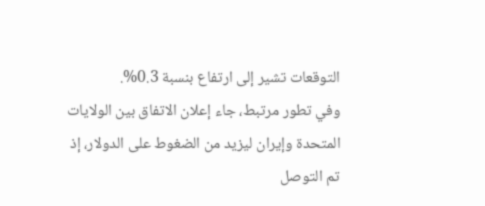التوقعات تشير إلى ارتفاع بنسبة 0.3%.
وفي تطور مرتبط، جاء إعلان الاتفاق بين الولايات المتحدة وإيران ليزيد من الضغوط على الدولار، إذ تم التوصل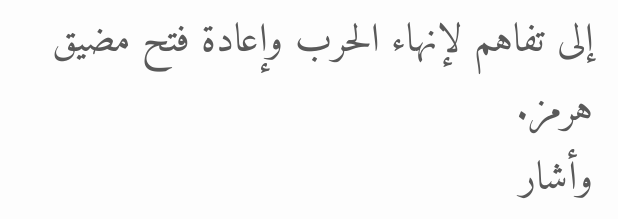إلى تفاهم لإنهاء الحرب وإعادة فتح مضيق هرمز.
وأشار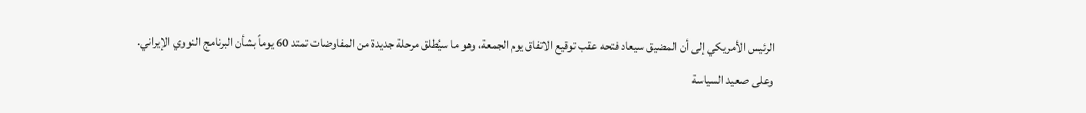الرئيس الأمريكي إلى أن المضيق سيعاد فتحه عقب توقيع الاتفاق يوم الجمعة، وهو ما سيُطلق مرحلة جديدة من المفاوضات تمتد 60 يوماً بشأن البرنامج النووي الإيراني.
وعلى صعيد السياسة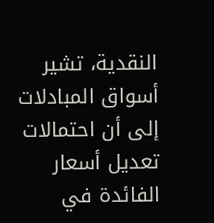النقدية، تشير أسواق المبادلات إلى أن احتمالات تعديل أسعار الفائدة في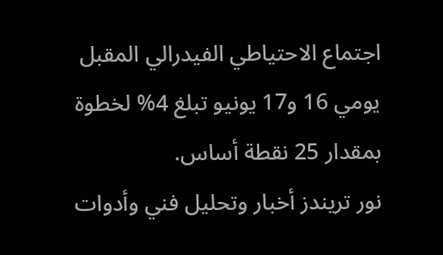اجتماع الاحتياطي الفيدرالي المقبل يومي 16 و17 يونيو تبلغ 4% لخطوة بمقدار 25 نقطة أساس.
نور تريندز أخبار وتحليل فني وأدوات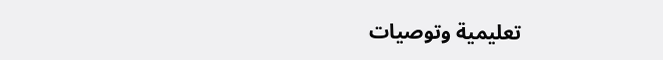تعليمية وتوصيات